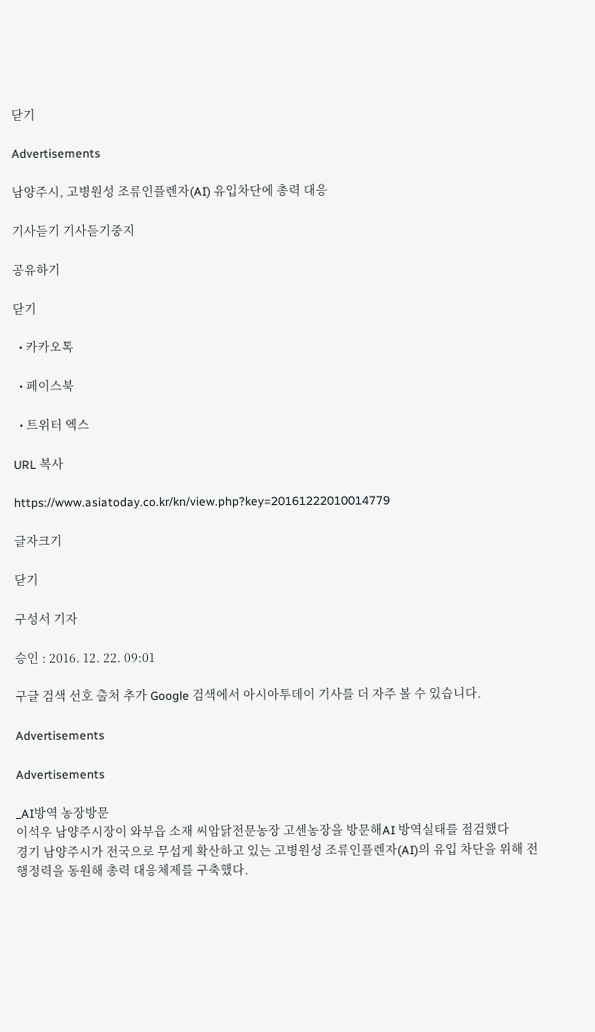닫기

Advertisements

남양주시, 고병원성 조류인플렌자(AI) 유입차단에 총력 대응

기사듣기 기사듣기중지

공유하기

닫기

  • 카카오톡

  • 페이스북

  • 트위터 엑스

URL 복사

https://www.asiatoday.co.kr/kn/view.php?key=20161222010014779

글자크기

닫기

구성서 기자

승인 : 2016. 12. 22. 09:01

구글 검색 선호 출처 추가 Google 검색에서 아시아투데이 기사를 더 자주 볼 수 있습니다.

Advertisements

Advertisements

_AI방역 농장방문
이석우 남양주시장이 와부읍 소재 씨암닭전문농장 고센농장을 방문해AI 방역실태를 점검했다
경기 남양주시가 전국으로 무섭게 확산하고 있는 고병원성 조류인플렌자(AI)의 유입 차단을 위해 전 행정력을 동원해 총력 대응체제를 구축했다.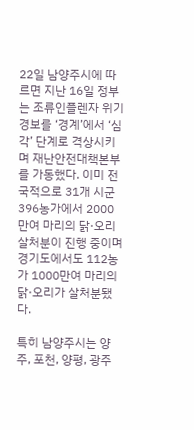22일 남양주시에 따르면 지난 16일 정부는 조류인플렌자 위기 경보를 ‘경계’에서 ‘심각’ 단계로 격상시키며 재난안전대책본부를 가동했다. 이미 전국적으로 31개 시군 396농가에서 2000만여 마리의 닭·오리 살처분이 진행 중이며 경기도에서도 112농가 1000만여 마리의 닭·오리가 살처분됐다.

특히 남양주시는 양주, 포천, 양평, 광주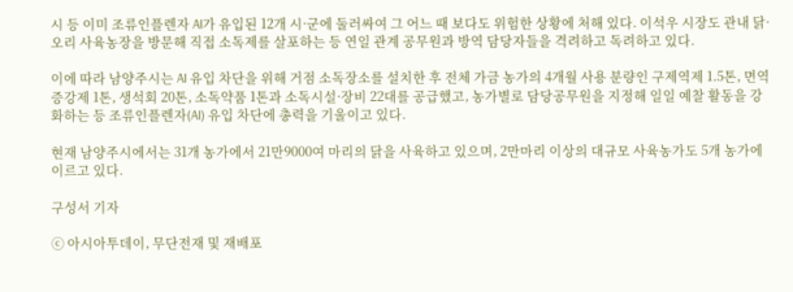시 등 이미 조류인플렌자 AI가 유입된 12개 시·군에 둘러싸여 그 어느 때 보다도 위험한 상황에 처해 있다. 이석우 시장도 관내 닭·오리 사육농장을 방문해 직접 소독제를 살포하는 등 연일 관계 공무원과 방역 담당자들을 격려하고 독려하고 있다.

이에 따라 남양주시는 AI 유입 차단을 위해 거점 소독장소를 설치한 후 전체 가금 농가의 4개월 사용 분량인 구제역제 1.5톤, 면역증강제 1톤, 생석회 20톤, 소독약품 1톤과 소독시설·장비 22대를 공급했고, 농가별로 담당공무원을 지정해 일일 예찰 활동을 강화하는 등 조류인플렌자(AI) 유입 차단에 총력을 기울이고 있다.

현재 남양주시에서는 31개 농가에서 21만9000여 마리의 닭을 사육하고 있으며, 2만마리 이상의 대규모 사육농가도 5개 농가에 이르고 있다.

구성서 기자

ⓒ 아시아투데이, 무단전재 및 재배포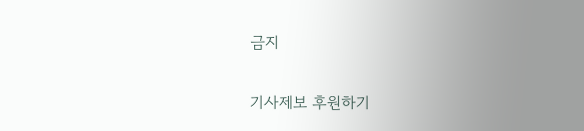금지

기사제보 후원하기